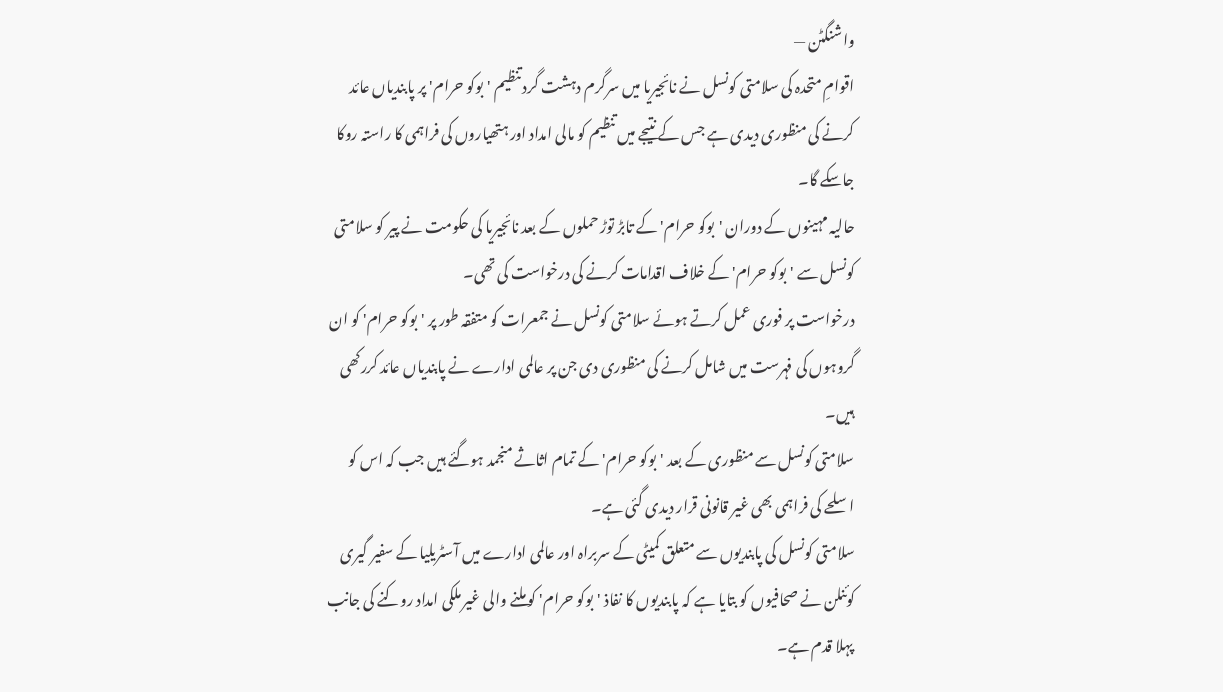واشنگٹن —
اقوامِ متحدہ کی سلامتی کونسل نے نائجیریا میں سرگرم دہشت گرد تنظیم 'بوکو حرام' پر پابندیاں عائد کرنے کی منظوری دیدی ہے جس کے نتیجے میں تنظیم کو مالی امداد اور ہتھیاروں کی فراہمی کا راستہ روکا جاسکے گا۔
حالیہ مہینوں کے دوران 'بوکو حرام' کے تابڑ توڑ حملوں کے بعد نائجیریا کی حکومت نے پیر کو سلامتی کونسل سے 'بوکو حرام' کے خلاف اقدامات کرنے کی درخواست کی تھی۔
درخواست پر فوری عمل کرتے ہوئے سلامتی کونسل نے جمعرات کو متفقہ طور پر 'بوکو حرام' کو ان گروہوں کی فہرست میں شامل کرنے کی منظوری دی جن پر عالمی ادارے نے پابندیاں عائد کررکھی ہیں۔
سلامتی کونسل سے منظوری کے بعد 'بوکو حرام' کے تمام اثاثے منجمد ہوگئے ہیں جب کہ اس کو اسلحے کی فراہمی بھی غیر قانونی قرار دیدی گئی ہے۔
سلامتی کونسل کی پابندیوں سے متعلق کمیٹی کے سربراہ اور عالمی ادارے میں آسٹریلیا کے سفیر گیری کوئنلن نے صحافیوں کو بتایا ہے کہ پابندیوں کا نفاذ 'بوکو حرام' کو ملنے والی غیر ملکی امداد روکنے کی جانب پہلا قدم ہے۔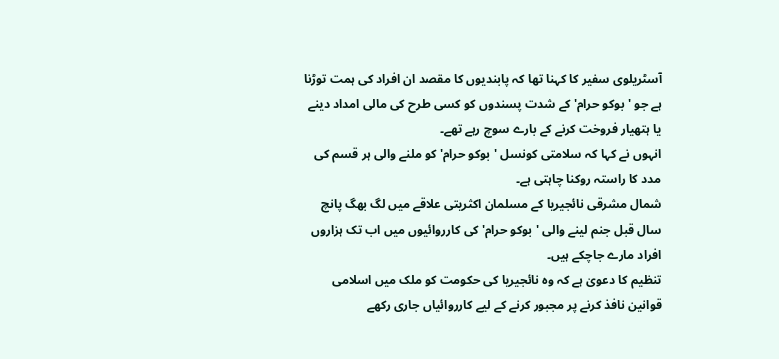آسٹریلوی سفیر کا کہنا تھا کہ پابندیوں کا مقصد ان افراد کی ہمت توڑنا ہے جو 'بوکو حرام' کے شدت پسندوں کو کسی طرح کی مالی امداد دینے یا ہتھیار فروخت کرنے کے بارے سوچ رہے تھے۔
انہوں نے کہا کہ سلامتی کونسل 'بوکو حرام' کو ملنے والی ہر قسم کی مدد کا راستہ روکنا چاہتی ہے۔
شمال مشرقی نائجیریا کے مسلمان اکثریتی علاقے میں لگ بھگ پانچ سال قبل جنم لینے والی 'بوکو حرام' کی کارروائیوں میں اب تک ہزاروں افراد مارے جاچکے ہیں۔
تنظیم کا دعویٰ ہے کہ وہ نائجیریا کی حکومت کو ملک میں اسلامی قوانین نافذ کرنے پر مجبور کرنے کے لیے کارروائیاں جاری رکھے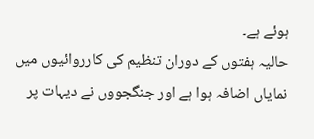ہوئے ہے۔
حالیہ ہفتوں کے دوران تنظیم کی کارروائیوں میں نمایاں اضافہ ہوا ہے اور جنگجووں نے دیہات پر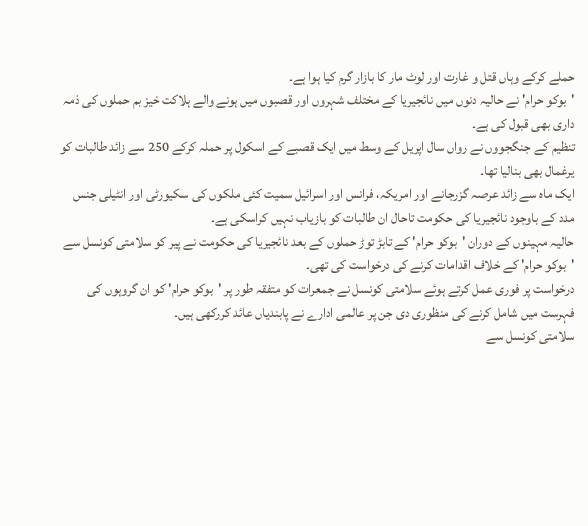حملے کرکے وہاں قتل و غارت اور لوٹ مار کا بازار گرم کیا ہوا ہے۔
'بوکو حرام' نے حالیہ دنوں میں نائجیریا کے مختلف شہروں اور قصبوں میں ہونے والے ہلاکت خیز بم حملوں کی ذمہ داری بھی قبول کی ہے۔
تنظیم کے جنگجووں نے رواں سال اپریل کے وسط میں ایک قصبے کے اسکول پر حملہ کرکے 250 سے زائد طالبات کو یرغمال بھی بنالیا تھا۔
ایک ماہ سے زائد عرصہ گزرجانے اور امریکہ، فرانس اور اسرائیل سمیت کئی ملکوں کی سکیورٹی اور انٹیلی جنس مدد کے باوجود نائجیریا کی حکومت تاحال ان طالبات کو بازیاب نہیں کراسکی ہے۔
حالیہ مہینوں کے دوران 'بوکو حرام' کے تابڑ توڑ حملوں کے بعد نائجیریا کی حکومت نے پیر کو سلامتی کونسل سے 'بوکو حرام' کے خلاف اقدامات کرنے کی درخواست کی تھی۔
درخواست پر فوری عمل کرتے ہوئے سلامتی کونسل نے جمعرات کو متفقہ طور پر 'بوکو حرام' کو ان گروہوں کی فہرست میں شامل کرنے کی منظوری دی جن پر عالمی ادارے نے پابندیاں عائد کررکھی ہیں۔
سلامتی کونسل سے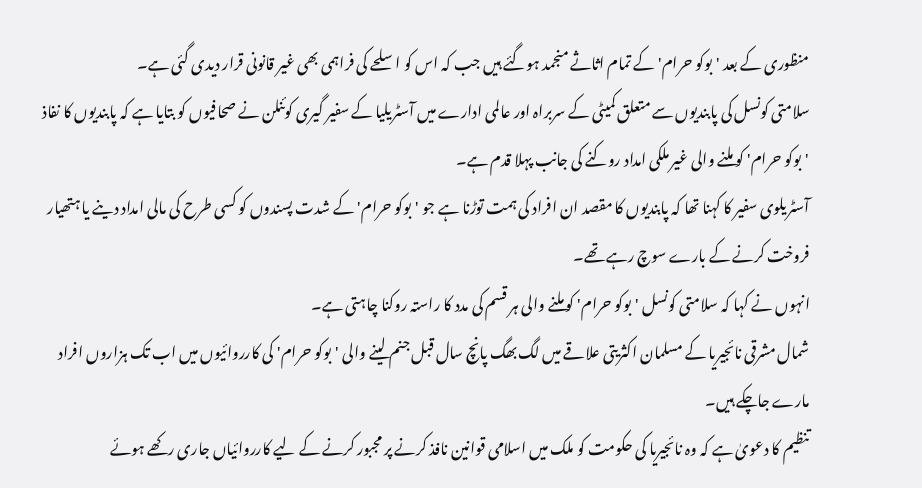منظوری کے بعد 'بوکو حرام' کے تمام اثاثے منجمد ہوگئے ہیں جب کہ اس کو اسلحے کی فراہمی بھی غیر قانونی قرار دیدی گئی ہے۔
سلامتی کونسل کی پابندیوں سے متعلق کمیٹی کے سربراہ اور عالمی ادارے میں آسٹریلیا کے سفیر گیری کوئنلن نے صحافیوں کو بتایا ہے کہ پابندیوں کا نفاذ 'بوکو حرام' کو ملنے والی غیر ملکی امداد روکنے کی جانب پہلا قدم ہے۔
آسٹریلوی سفیر کا کہنا تھا کہ پابندیوں کا مقصد ان افراد کی ہمت توڑنا ہے جو 'بوکو حرام' کے شدت پسندوں کو کسی طرح کی مالی امداد دینے یا ہتھیار فروخت کرنے کے بارے سوچ رہے تھے۔
انہوں نے کہا کہ سلامتی کونسل 'بوکو حرام' کو ملنے والی ہر قسم کی مدد کا راستہ روکنا چاہتی ہے۔
شمال مشرقی نائجیریا کے مسلمان اکثریتی علاقے میں لگ بھگ پانچ سال قبل جنم لینے والی 'بوکو حرام' کی کارروائیوں میں اب تک ہزاروں افراد مارے جاچکے ہیں۔
تنظیم کا دعویٰ ہے کہ وہ نائجیریا کی حکومت کو ملک میں اسلامی قوانین نافذ کرنے پر مجبور کرنے کے لیے کارروائیاں جاری رکھے ہوئے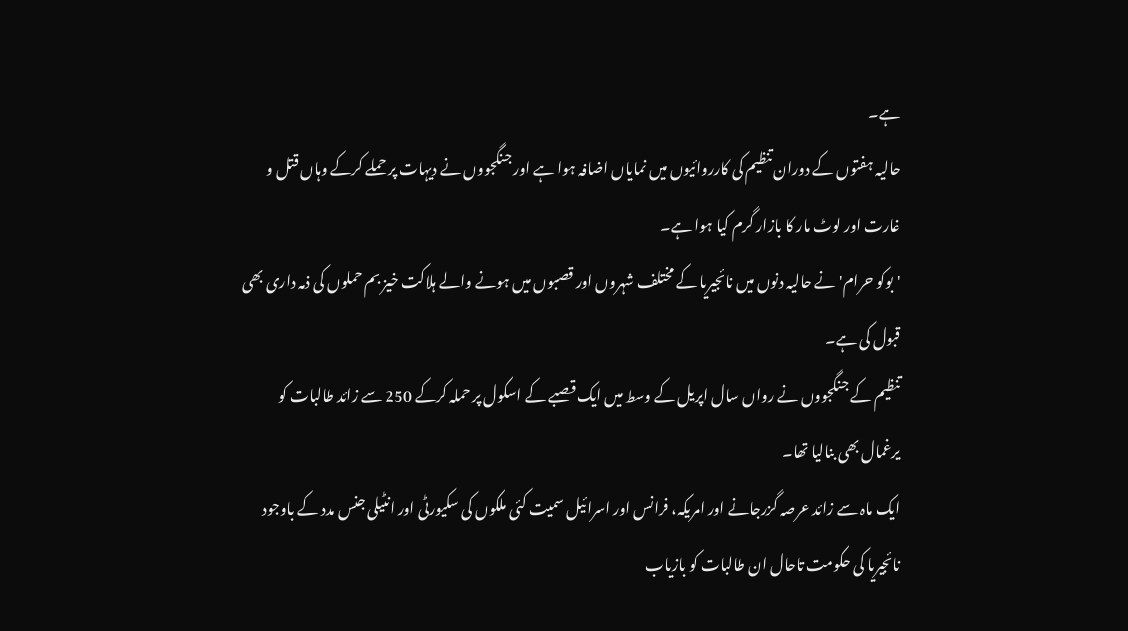ہے۔
حالیہ ہفتوں کے دوران تنظیم کی کارروائیوں میں نمایاں اضافہ ہوا ہے اور جنگجووں نے دیہات پر حملے کرکے وہاں قتل و غارت اور لوٹ مار کا بازار گرم کیا ہوا ہے۔
'بوکو حرام' نے حالیہ دنوں میں نائجیریا کے مختلف شہروں اور قصبوں میں ہونے والے ہلاکت خیز بم حملوں کی ذمہ داری بھی قبول کی ہے۔
تنظیم کے جنگجووں نے رواں سال اپریل کے وسط میں ایک قصبے کے اسکول پر حملہ کرکے 250 سے زائد طالبات کو یرغمال بھی بنالیا تھا۔
ایک ماہ سے زائد عرصہ گزرجانے اور امریکہ، فرانس اور اسرائیل سمیت کئی ملکوں کی سکیورٹی اور انٹیلی جنس مدد کے باوجود نائجیریا کی حکومت تاحال ان طالبات کو بازیاب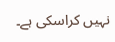نہیں کراسکی ہے۔